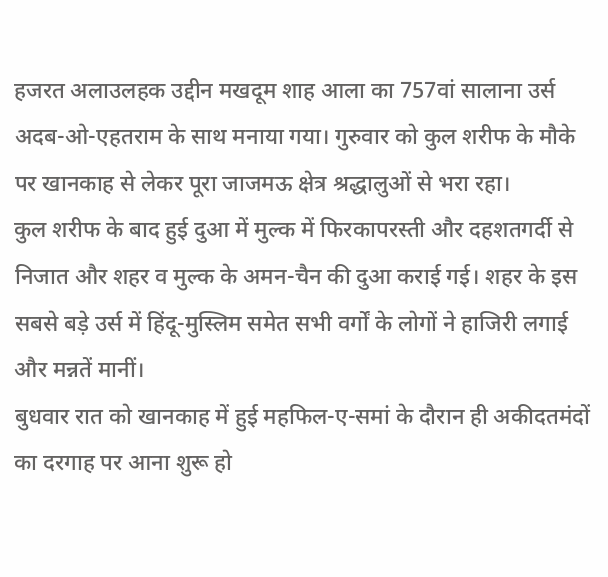हजरत अलाउलहक उद्दीन मखदूम शाह आला का 757वां सालाना उर्स अदब-ओ-एहतराम के साथ मनाया गया। गुरुवार को कुल शरीफ के मौके पर खानकाह से लेकर पूरा जाजमऊ क्षेत्र श्रद्धालुओं से भरा रहा।
कुल शरीफ के बाद हुई दुआ में मुल्क में फिरकापरस्ती और दहशतगर्दी से निजात और शहर व मुल्क के अमन-चैन की दुआ कराई गई। शहर के इस सबसे बड़े उर्स में हिंदू-मुस्लिम समेत सभी वर्गों के लोगों ने हाजिरी लगाई और मन्नतें मानीं।
बुधवार रात को खानकाह में हुई महफिल-ए-समां के दौरान ही अकीदतमंदों का दरगाह पर आना शुरू हो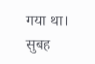गया था। सुबह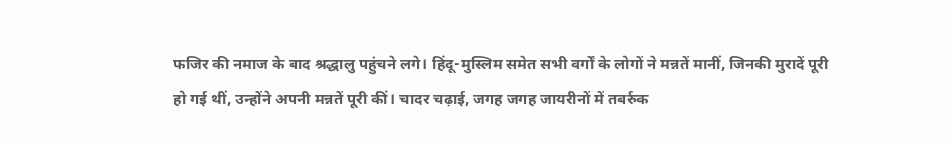फजिर की नमाज के बाद श्रद्धालु पहुंचने लगे। हिंदू-मुस्लिम समेत सभी वर्गों के लोगों ने मन्नतें मानीं, जिनकी मुरादें पूरी हो गई थीं, उन्होंने अपनी मन्नतें पूरी कीं। चादर चढ़ाई, जगह जगह जायरीनों में तबर्रुक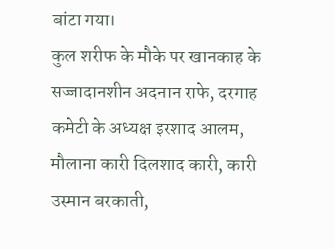बांटा गया।
कुल शरीफ के मौके पर खानकाह के सज्जादानशीन अदनान राफे, दरगाह कमेटी के अध्यक्ष इरशाद आलम, मौलाना कारी दिलशाद कारी, कारी उस्मान बरकाती,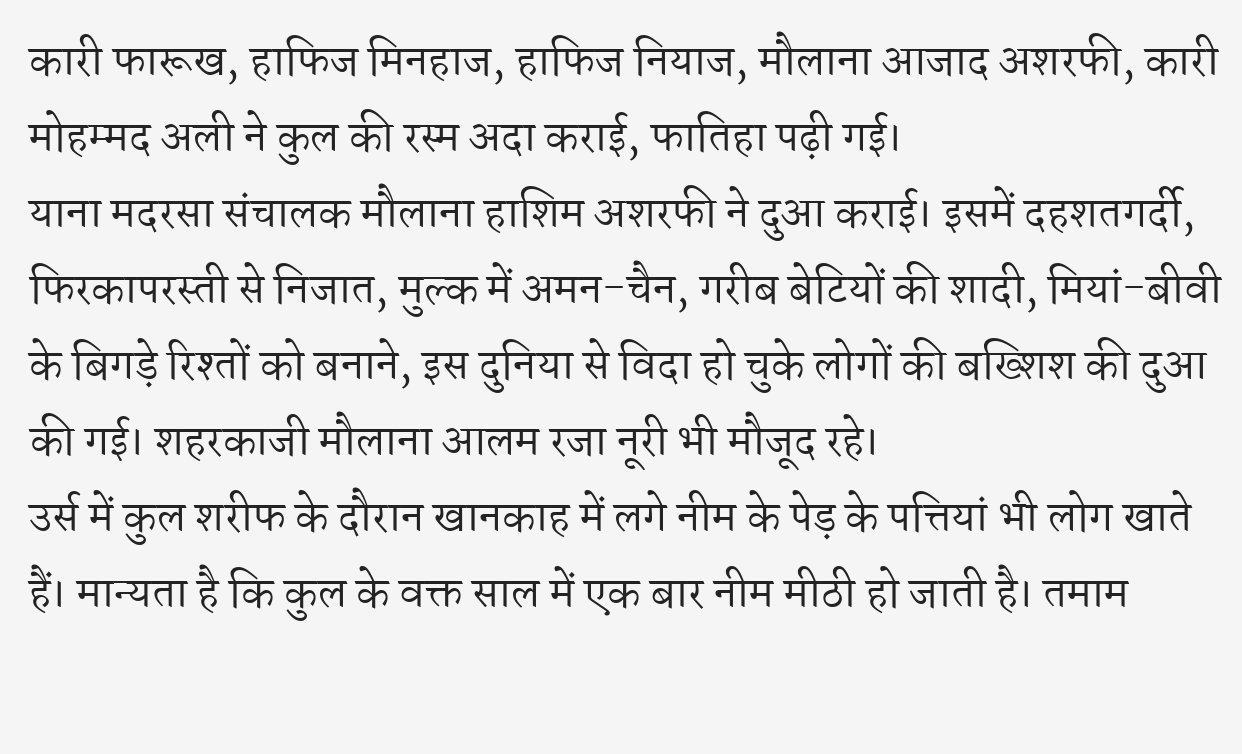कारी फारूख, हाफिज मिनहाज, हाफिज नियाज, मौलाना आजाद अशरफी, कारी मोहम्मद अली ने कुल की रस्म अदा कराई, फातिहा पढ़ी गई।
याना मदरसा संचालक मौलाना हाशिम अशरफी ने दुआ कराई। इसमें दहशतगर्दी, फिरकापरस्ती से निजात, मुल्क में अमन-चैन, गरीब बेटियों की शादी, मियां-बीवी के बिगड़े रिश्तों को बनाने, इस दुनिया से विदा हो चुके लोगों की बख्शिश की दुआ की गई। शहरकाजी मौलाना आलम रजा नूरी भी मौजूद रहे।
उर्स में कुल शरीफ के दौरान खानकाह में लगे नीम के पेड़ के पत्तियां भी लोग खाते हैं। मान्यता है कि कुल के वक्त साल में एक बार नीम मीठी हो जाती है। तमाम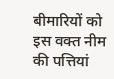बीमारियों को इस वक्त नीम की पत्तियां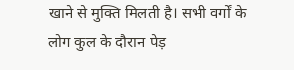खाने से मुक्ति मिलती है। सभी वर्गों के लोग कुल के दौरान पेड़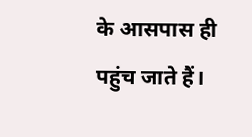के आसपास ही पहुंच जाते हैं।